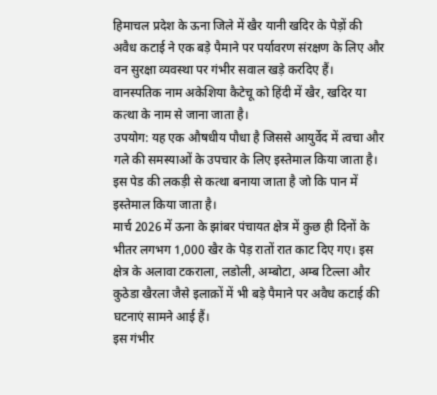हिमाचल प्रदेश के ऊना जिले में खैर यानी खदिर के पेड़ों की अवैध कटाई ने एक बड़े पैमाने पर पर्यावरण संरक्षण के लिए और वन सुरक्षा व्यवस्था पर गंभीर सवाल खड़े करदिए हैं।
वानस्पतिक नाम अकेशिया कैटेचू को हिंदी में खैर, खदिर या कत्था के नाम से जाना जाता है।
उपयोग: यह एक औषधीय पौधा है जिससे आयुर्वेद में त्वचा और गले की समस्याओं के उपचार के लिए इस्तेमाल किया जाता है। इस पेड की लकड़ी से कत्था बनाया जाता है जो कि पान में इस्तेमाल किया जाता है।
मार्च 2026 में ऊना के झांबर पंचायत क्षेत्र में कुछ ही दिनों के भीतर लगभग 1,000 खैर के पेड़ रातों रात काट दिए गए। इस क्षेत्र के अलावा टकराला, लडोली, अम्बोटा, अम्ब टिल्ला और कुठेडा खैरला जैसे इलाक़ों में भी बड़े पैमाने पर अवैध कटाई की घटनाएं सामने आई हैं।
इस गंभीर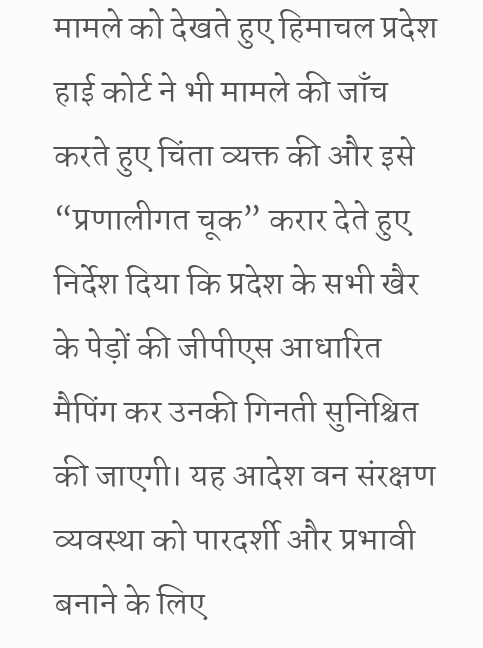मामले को देखते हुए हिमाचल प्रदेश हाई कोर्ट ने भी मामले की जाँच करते हुए चिंता व्यक्त की और इसे “प्रणालीगत चूक” करार देते हुए निर्देश दिया कि प्रदेश के सभी खैर के पेड़ों की जीपीएस आधारित मैपिंग कर उनकी गिनती सुनिश्चित की जाएगी। यह आदेश वन संरक्षण व्यवस्था को पारदर्शी और प्रभावी बनाने के लिए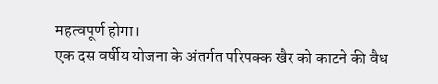महत्वपूर्ण होगा।
एक दस वर्षीय योजना के अंतर्गत परिपक्क खैर को काटने की वैध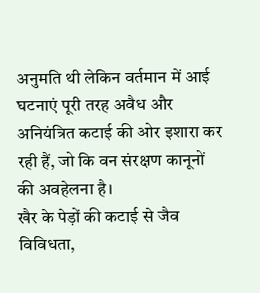अनुमति थी लेकिन वर्तमान में आई घटनाएं पूरी तरह अवैध और अनियंत्रित कटाई की ओर इशारा कर रही हैं, जो कि वन संरक्षण कानूनों की अवहेलना है।
खैर के पेड़ों की कटाई से जैव विविधता,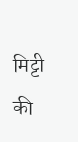मिट्टी की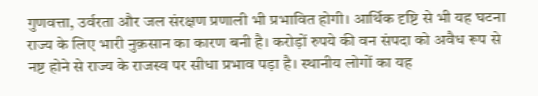गुणवत्ता, उर्वरता और जल संरक्षण प्रणाली भी प्रभावित होगी। आर्थिक दृष्टि से भी यह घटना राज्य के लिए भारी नुक़सान का कारण बनी है। करोड़ों रुपये की वन संपदा को अवैध रूप से नष्ट होने से राज्य के राजस्व पर सीधा प्रभाव पड़ा है। स्थानीय लोगों का यह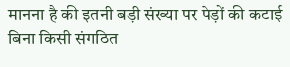मानना है की इतनी बड़ी संख्या पर पेड़ों की कटाई बिना किसी संगठित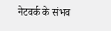नेटवर्क के संभव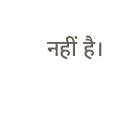नहीं है।